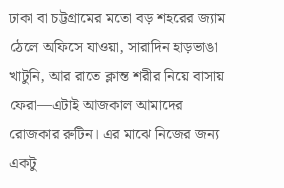ঢাকা বা চট্টগ্রামের মতো বড় শহরের জ্যাম ঠেলে অফিসে যাওয়া, সারাদিন হাড়ভাঙা খাটুনি, আর রাতে ক্লান্ত শরীর নিয়ে বাসায় ফেরা—এটাই আজকাল আমাদের রোজকার রুটিন। এর মাঝে নিজের জন্য একটু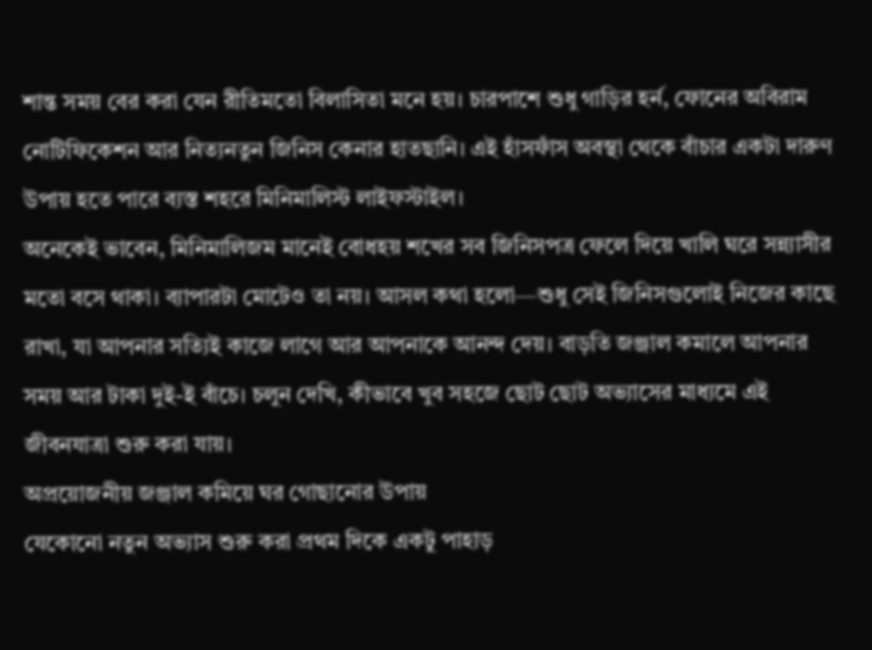শান্ত সময় বের করা যেন রীতিমতো বিলাসিতা মনে হয়। চারপাশে শুধু গাড়ির হর্ন, ফোনের অবিরাম নোটিফিকেশন আর নিত্যনতুন জিনিস কেনার হাতছানি। এই হাঁসফাঁস অবস্থা থেকে বাঁচার একটা দারুণ উপায় হতে পারে ব্যস্ত শহরে মিনিমালিস্ট লাইফস্টাইল।
অনেকেই ভাবেন, মিনিমালিজম মানেই বোধহয় শখের সব জিনিসপত্র ফেলে দিয়ে খালি ঘরে সন্ন্যাসীর মতো বসে থাকা। ব্যাপারটা মোটেও তা নয়। আসল কথা হলো—শুধু সেই জিনিসগুলোই নিজের কাছে রাখা, যা আপনার সত্যিই কাজে লাগে আর আপনাকে আনন্দ দেয়। বাড়তি জঞ্জাল কমালে আপনার সময় আর টাকা দুই-ই বাঁচে। চলুন দেখি, কীভাবে খুব সহজে ছোট ছোট অভ্যাসের মাধ্যমে এই জীবনযাত্রা শুরু করা যায়।
অপ্রয়োজনীয় জঞ্জাল কমিয়ে ঘর গোছানোর উপায়
যেকোনো নতুন অভ্যাস শুরু করা প্রথম দিকে একটু পাহাড়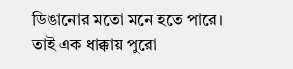ডিঙানোর মতো মনে হতে পারে। তাই এক ধাক্কায় পুরো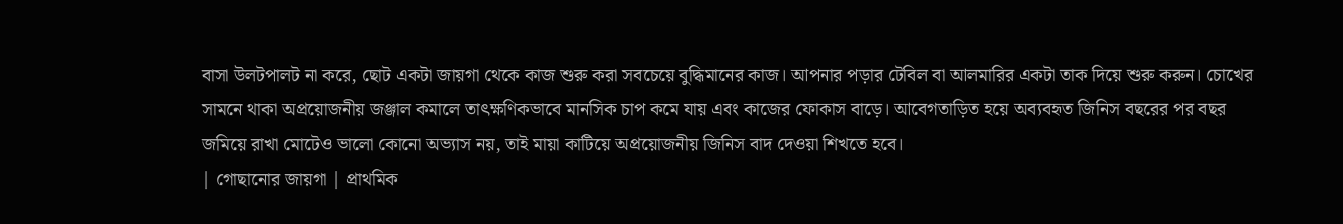বাসা উলটপালট না করে, ছোট একটা জায়গা থেকে কাজ শুরু করা সবচেয়ে বুদ্ধিমানের কাজ। আপনার পড়ার টেবিল বা আলমারির একটা তাক দিয়ে শুরু করুন। চোখের সামনে থাকা অপ্রয়োজনীয় জঞ্জাল কমালে তাৎক্ষণিকভাবে মানসিক চাপ কমে যায় এবং কাজের ফোকাস বাড়ে। আবেগতাড়িত হয়ে অব্যবহৃত জিনিস বছরের পর বছর জমিয়ে রাখা মোটেও ভালো কোনো অভ্যাস নয়, তাই মায়া কাটিয়ে অপ্রয়োজনীয় জিনিস বাদ দেওয়া শিখতে হবে।
| গোছানোর জায়গা | প্রাথমিক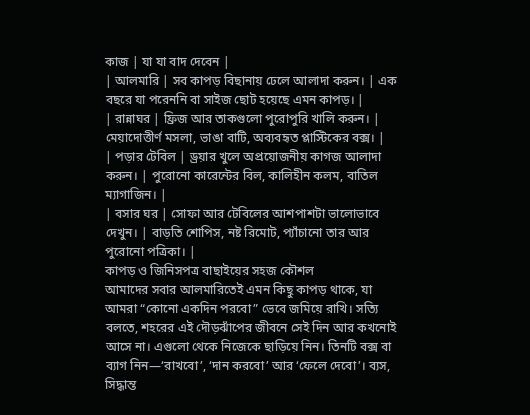কাজ | যা যা বাদ দেবেন |
| আলমারি | সব কাপড় বিছানায় ঢেলে আলাদা করুন। | এক বছরে যা পরেননি বা সাইজ ছোট হয়েছে এমন কাপড়। |
| রান্নাঘর | ফ্রিজ আর তাকগুলো পুরোপুরি খালি করুন। | মেয়াদোত্তীর্ণ মসলা, ভাঙা বাটি, অব্যবহৃত প্লাস্টিকের বক্স। |
| পড়ার টেবিল | ড্রয়ার খুলে অপ্রয়োজনীয় কাগজ আলাদা করুন। | পুরোনো কারেন্টের বিল, কালিহীন কলম, বাতিল ম্যাগাজিন। |
| বসার ঘর | সোফা আর টেবিলের আশপাশটা ভালোভাবে দেখুন। | বাড়তি শোপিস, নষ্ট রিমোট, প্যাঁচানো তার আর পুরোনো পত্রিকা। |
কাপড় ও জিনিসপত্র বাছাইয়ের সহজ কৌশল
আমাদের সবার আলমারিতেই এমন কিছু কাপড় থাকে, যা আমরা “কোনো একদিন পরবো” ভেবে জমিয়ে রাখি। সত্যি বলতে, শহরের এই দৌড়ঝাঁপের জীবনে সেই দিন আর কখনোই আসে না। এগুলো থেকে নিজেকে ছাড়িয়ে নিন। তিনটি বক্স বা ব্যাগ নিন—‘রাখবো’, ‘দান করবো’ আর ‘ফেলে দেবো’। ব্যস, সিদ্ধান্ত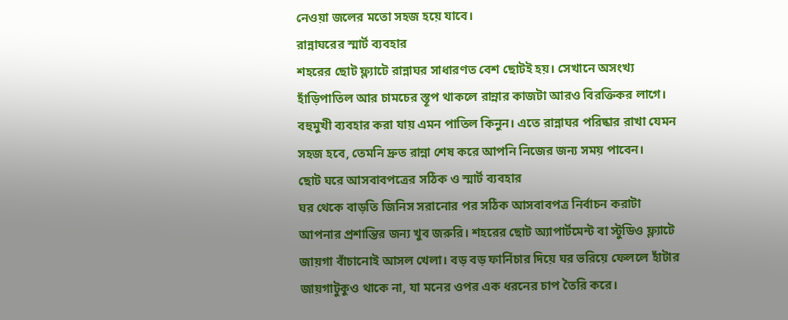নেওয়া জলের মতো সহজ হয়ে যাবে।
রান্নাঘরের স্মার্ট ব্যবহার
শহরের ছোট ফ্ল্যাটে রান্নাঘর সাধারণত বেশ ছোটই হয়। সেখানে অসংখ্য হাঁড়িপাতিল আর চামচের স্তূপ থাকলে রান্নার কাজটা আরও বিরক্তিকর লাগে। বহুমুখী ব্যবহার করা যায় এমন পাতিল কিনুন। এতে রান্নাঘর পরিষ্কার রাখা যেমন সহজ হবে, তেমনি দ্রুত রান্না শেষ করে আপনি নিজের জন্য সময় পাবেন।
ছোট ঘরে আসবাবপত্রের সঠিক ও স্মার্ট ব্যবহার
ঘর থেকে বাড়তি জিনিস সরানোর পর সঠিক আসবাবপত্র নির্বাচন করাটা আপনার প্রশান্তির জন্য খুব জরুরি। শহরের ছোট অ্যাপার্টমেন্ট বা স্টুডিও ফ্ল্যাটে জায়গা বাঁচানোই আসল খেলা। বড় বড় ফার্নিচার দিয়ে ঘর ভরিয়ে ফেললে হাঁটার জায়গাটুকুও থাকে না, যা মনের ওপর এক ধরনের চাপ তৈরি করে।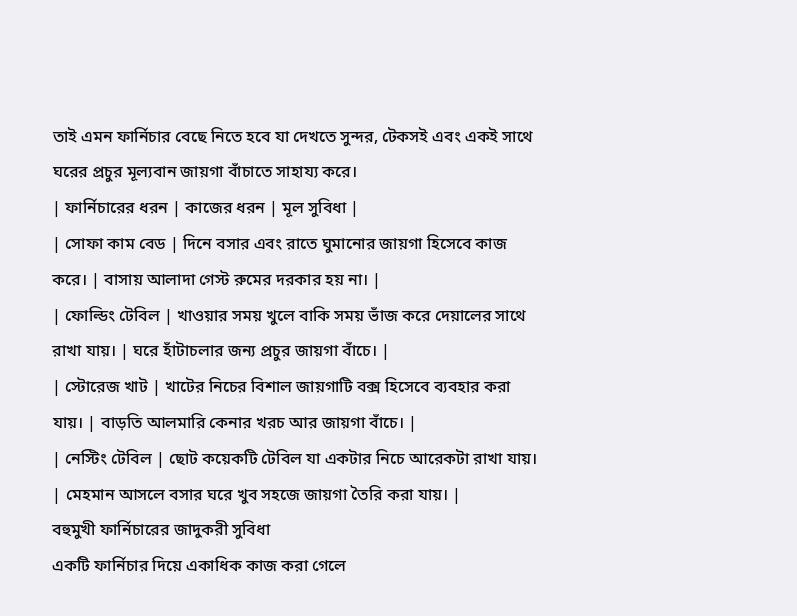তাই এমন ফার্নিচার বেছে নিতে হবে যা দেখতে সুন্দর, টেকসই এবং একই সাথে ঘরের প্রচুর মূল্যবান জায়গা বাঁচাতে সাহায্য করে।
| ফার্নিচারের ধরন | কাজের ধরন | মূল সুবিধা |
| সোফা কাম বেড | দিনে বসার এবং রাতে ঘুমানোর জায়গা হিসেবে কাজ করে। | বাসায় আলাদা গেস্ট রুমের দরকার হয় না। |
| ফোল্ডিং টেবিল | খাওয়ার সময় খুলে বাকি সময় ভাঁজ করে দেয়ালের সাথে রাখা যায়। | ঘরে হাঁটাচলার জন্য প্রচুর জায়গা বাঁচে। |
| স্টোরেজ খাট | খাটের নিচের বিশাল জায়গাটি বক্স হিসেবে ব্যবহার করা যায়। | বাড়তি আলমারি কেনার খরচ আর জায়গা বাঁচে। |
| নেস্টিং টেবিল | ছোট কয়েকটি টেবিল যা একটার নিচে আরেকটা রাখা যায়। | মেহমান আসলে বসার ঘরে খুব সহজে জায়গা তৈরি করা যায়। |
বহুমুখী ফার্নিচারের জাদুকরী সুবিধা
একটি ফার্নিচার দিয়ে একাধিক কাজ করা গেলে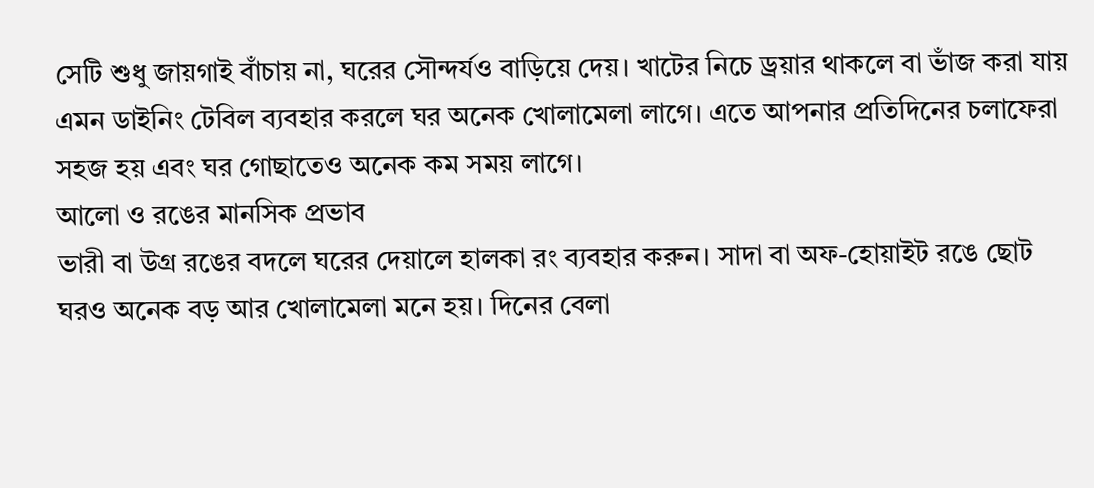সেটি শুধু জায়গাই বাঁচায় না, ঘরের সৌন্দর্যও বাড়িয়ে দেয়। খাটের নিচে ড্রয়ার থাকলে বা ভাঁজ করা যায় এমন ডাইনিং টেবিল ব্যবহার করলে ঘর অনেক খোলামেলা লাগে। এতে আপনার প্রতিদিনের চলাফেরা সহজ হয় এবং ঘর গোছাতেও অনেক কম সময় লাগে।
আলো ও রঙের মানসিক প্রভাব
ভারী বা উগ্র রঙের বদলে ঘরের দেয়ালে হালকা রং ব্যবহার করুন। সাদা বা অফ-হোয়াইট রঙে ছোট ঘরও অনেক বড় আর খোলামেলা মনে হয়। দিনের বেলা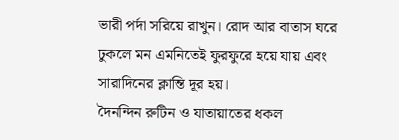ভারী পর্দা সরিয়ে রাখুন। রোদ আর বাতাস ঘরে ঢুকলে মন এমনিতেই ফুরফুরে হয়ে যায় এবং সারাদিনের ক্লান্তি দূর হয়।
দৈনন্দিন রুটিন ও যাতায়াতের ধকল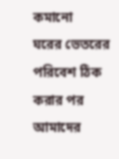কমানো
ঘরের ভেতরের পরিবেশ ঠিক করার পর আমাদের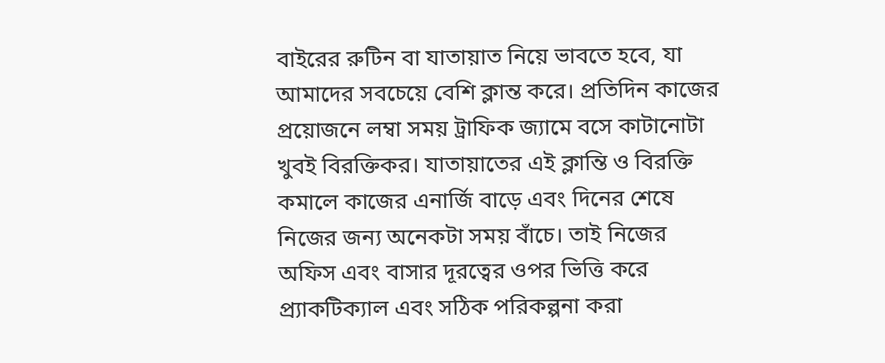বাইরের রুটিন বা যাতায়াত নিয়ে ভাবতে হবে, যা আমাদের সবচেয়ে বেশি ক্লান্ত করে। প্রতিদিন কাজের প্রয়োজনে লম্বা সময় ট্রাফিক জ্যামে বসে কাটানোটা খুবই বিরক্তিকর। যাতায়াতের এই ক্লান্তি ও বিরক্তি কমালে কাজের এনার্জি বাড়ে এবং দিনের শেষে নিজের জন্য অনেকটা সময় বাঁচে। তাই নিজের অফিস এবং বাসার দূরত্বের ওপর ভিত্তি করে প্র্যাকটিক্যাল এবং সঠিক পরিকল্পনা করা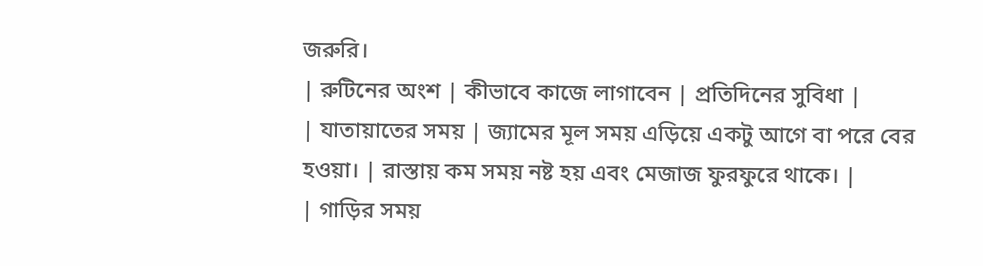জরুরি।
| রুটিনের অংশ | কীভাবে কাজে লাগাবেন | প্রতিদিনের সুবিধা |
| যাতায়াতের সময় | জ্যামের মূল সময় এড়িয়ে একটু আগে বা পরে বের হওয়া। | রাস্তায় কম সময় নষ্ট হয় এবং মেজাজ ফুরফুরে থাকে। |
| গাড়ির সময়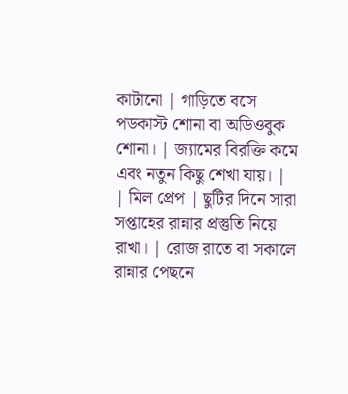কাটানো | গাড়িতে বসে পডকাস্ট শোনা বা অডিওবুক শোনা। | জ্যামের বিরক্তি কমে এবং নতুন কিছু শেখা যায়। |
| মিল প্রেপ | ছুটির দিনে সারা সপ্তাহের রান্নার প্রস্তুতি নিয়ে রাখা। | রোজ রাতে বা সকালে রান্নার পেছনে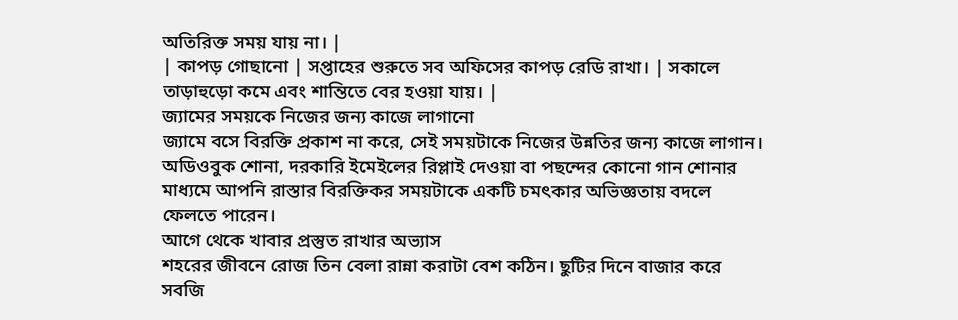অতিরিক্ত সময় যায় না। |
| কাপড় গোছানো | সপ্তাহের শুরুতে সব অফিসের কাপড় রেডি রাখা। | সকালে তাড়াহুড়ো কমে এবং শান্তিতে বের হওয়া যায়। |
জ্যামের সময়কে নিজের জন্য কাজে লাগানো
জ্যামে বসে বিরক্তি প্রকাশ না করে, সেই সময়টাকে নিজের উন্নতির জন্য কাজে লাগান। অডিওবুক শোনা, দরকারি ইমেইলের রিপ্লাই দেওয়া বা পছন্দের কোনো গান শোনার মাধ্যমে আপনি রাস্তার বিরক্তিকর সময়টাকে একটি চমৎকার অভিজ্ঞতায় বদলে ফেলতে পারেন।
আগে থেকে খাবার প্রস্তুত রাখার অভ্যাস
শহরের জীবনে রোজ তিন বেলা রান্না করাটা বেশ কঠিন। ছুটির দিনে বাজার করে সবজি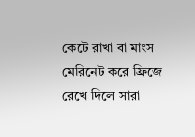কেটে রাখা বা মাংস মেরিনেট করে ফ্রিজে রেখে দিলে সারা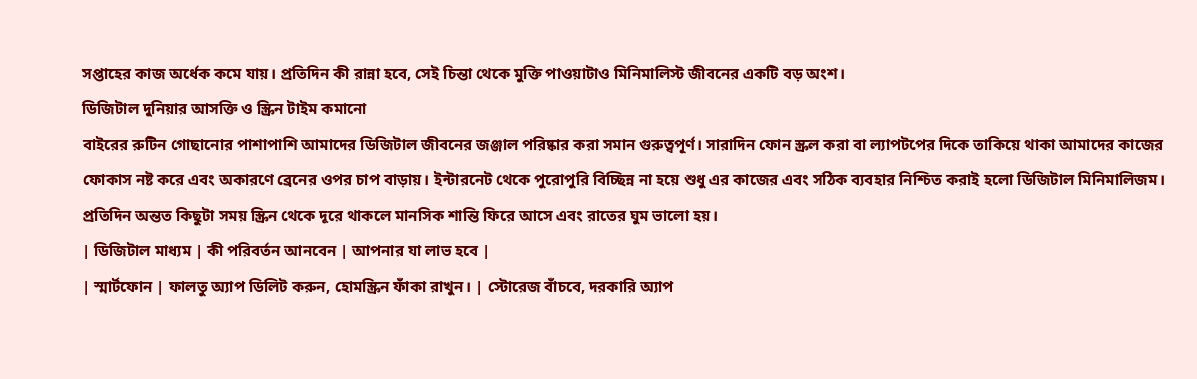সপ্তাহের কাজ অর্ধেক কমে যায়। প্রতিদিন কী রান্না হবে, সেই চিন্তা থেকে মুক্তি পাওয়াটাও মিনিমালিস্ট জীবনের একটি বড় অংশ।
ডিজিটাল দুনিয়ার আসক্তি ও স্ক্রিন টাইম কমানো
বাইরের রুটিন গোছানোর পাশাপাশি আমাদের ডিজিটাল জীবনের জঞ্জাল পরিষ্কার করা সমান গুরুত্বপূর্ণ। সারাদিন ফোন স্ক্রল করা বা ল্যাপটপের দিকে তাকিয়ে থাকা আমাদের কাজের ফোকাস নষ্ট করে এবং অকারণে ব্রেনের ওপর চাপ বাড়ায়। ইন্টারনেট থেকে পুরোপুরি বিচ্ছিন্ন না হয়ে শুধু এর কাজের এবং সঠিক ব্যবহার নিশ্চিত করাই হলো ডিজিটাল মিনিমালিজম। প্রতিদিন অন্তত কিছুটা সময় স্ক্রিন থেকে দূরে থাকলে মানসিক শান্তি ফিরে আসে এবং রাতের ঘুম ভালো হয়।
| ডিজিটাল মাধ্যম | কী পরিবর্তন আনবেন | আপনার যা লাভ হবে |
| স্মার্টফোন | ফালতু অ্যাপ ডিলিট করুন, হোমস্ক্রিন ফাঁকা রাখুন। | স্টোরেজ বাঁচবে, দরকারি অ্যাপ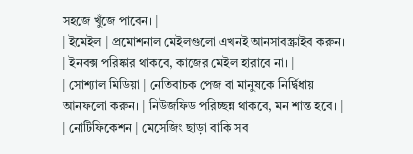সহজে খুঁজে পাবেন। |
| ইমেইল | প্রমোশনাল মেইলগুলো এখনই আনসাবস্ক্রাইব করুন। | ইনবক্স পরিষ্কার থাকবে, কাজের মেইল হারাবে না। |
| সোশ্যাল মিডিয়া | নেতিবাচক পেজ বা মানুষকে নির্দ্বিধায় আনফলো করুন। | নিউজফিড পরিচ্ছন্ন থাকবে, মন শান্ত হবে। |
| নোটিফিকেশন | মেসেজিং ছাড়া বাকি সব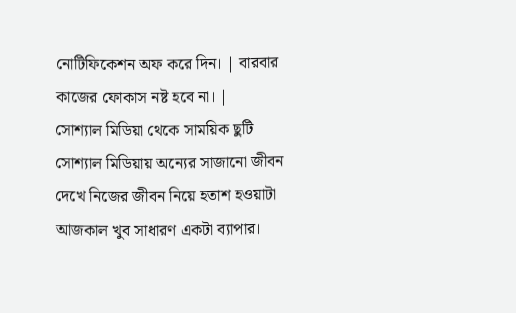নোটিফিকেশন অফ করে দিন। | বারবার কাজের ফোকাস নষ্ট হবে না। |
সোশ্যাল মিডিয়া থেকে সাময়িক ছুটি
সোশ্যাল মিডিয়ায় অন্যের সাজানো জীবন দেখে নিজের জীবন নিয়ে হতাশ হওয়াটা আজকাল খুব সাধারণ একটা ব্যাপার।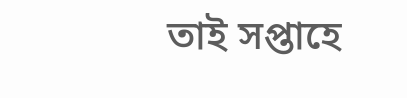তাই সপ্তাহে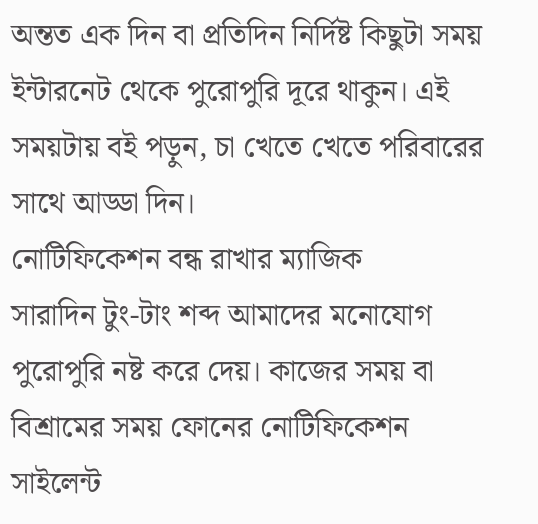অন্তত এক দিন বা প্রতিদিন নির্দিষ্ট কিছুটা সময় ইন্টারনেট থেকে পুরোপুরি দূরে থাকুন। এই সময়টায় বই পড়ুন, চা খেতে খেতে পরিবারের সাথে আড্ডা দিন।
নোটিফিকেশন বন্ধ রাখার ম্যাজিক
সারাদিন টুং-টাং শব্দ আমাদের মনোযোগ পুরোপুরি নষ্ট করে দেয়। কাজের সময় বা বিশ্রামের সময় ফোনের নোটিফিকেশন সাইলেন্ট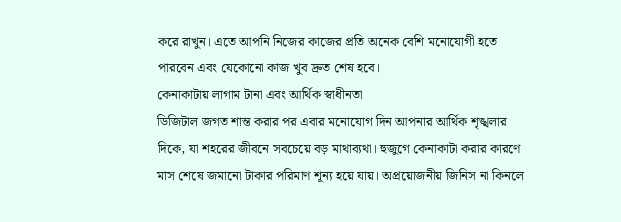করে রাখুন। এতে আপনি নিজের কাজের প্রতি অনেক বেশি মনোযোগী হতে পারবেন এবং যেকোনো কাজ খুব দ্রুত শেষ হবে।
কেনাকাটায় লাগাম টানা এবং আর্থিক স্বাধীনতা
ডিজিটাল জগত শান্ত করার পর এবার মনোযোগ দিন আপনার আর্থিক শৃঙ্খলার দিকে, যা শহরের জীবনে সবচেয়ে বড় মাথাব্যথা। হুজুগে কেনাকাটা করার কারণে মাস শেষে জমানো টাকার পরিমাণ শূন্য হয়ে যায়। অপ্রয়োজনীয় জিনিস না কিনলে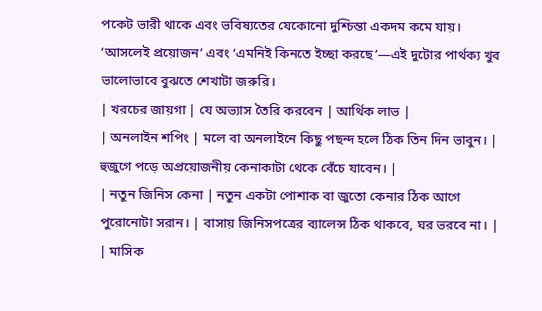পকেট ভারী থাকে এবং ভবিষ্যতের যেকোনো দুশ্চিন্তা একদম কমে যায়। ‘আসলেই প্রয়োজন’ এবং ‘এমনিই কিনতে ইচ্ছা করছে’—এই দুটোর পার্থক্য খুব ভালোভাবে বুঝতে শেখাটা জরুরি।
| খরচের জায়গা | যে অভ্যাস তৈরি করবেন | আর্থিক লাভ |
| অনলাইন শপিং | মলে বা অনলাইনে কিছু পছন্দ হলে ঠিক তিন দিন ভাবুন। | হুজুগে পড়ে অপ্রয়োজনীয় কেনাকাটা থেকে বেঁচে যাবেন। |
| নতুন জিনিস কেনা | নতুন একটা পোশাক বা জুতো কেনার ঠিক আগে পুরোনোটা সরান। | বাসায় জিনিসপত্রের ব্যালেন্স ঠিক থাকবে, ঘর ভরবে না। |
| মাসিক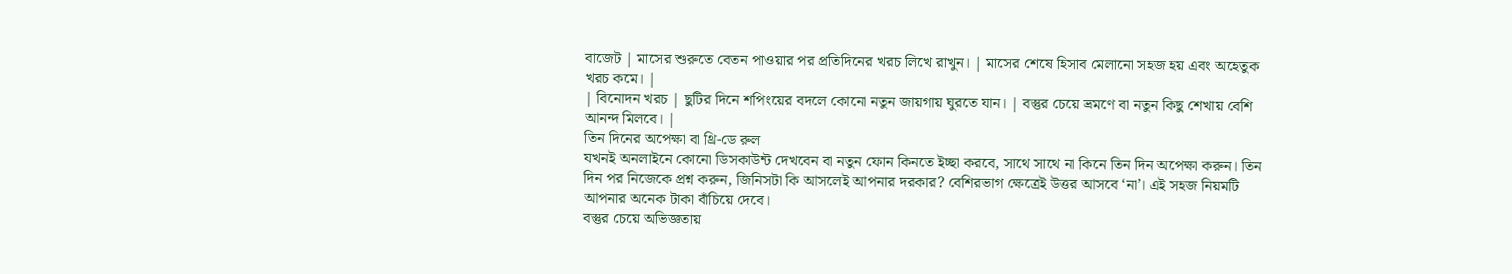বাজেট | মাসের শুরুতে বেতন পাওয়ার পর প্রতিদিনের খরচ লিখে রাখুন। | মাসের শেষে হিসাব মেলানো সহজ হয় এবং অহেতুক খরচ কমে। |
| বিনোদন খরচ | ছুটির দিনে শপিংয়ের বদলে কোনো নতুন জায়গায় ঘুরতে যান। | বস্তুর চেয়ে ভ্রমণে বা নতুন কিছু শেখায় বেশি আনন্দ মিলবে। |
তিন দিনের অপেক্ষা বা থ্রি-ডে রুল
যখনই অনলাইনে কোনো ডিসকাউন্ট দেখবেন বা নতুন ফোন কিনতে ইচ্ছা করবে, সাথে সাথে না কিনে তিন দিন অপেক্ষা করুন। তিন দিন পর নিজেকে প্রশ্ন করুন, জিনিসটা কি আসলেই আপনার দরকার? বেশিরভাগ ক্ষেত্রেই উত্তর আসবে ‘না’। এই সহজ নিয়মটি আপনার অনেক টাকা বাঁচিয়ে দেবে।
বস্তুর চেয়ে অভিজ্ঞতায়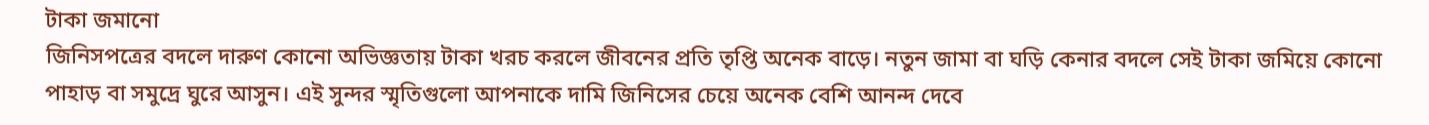টাকা জমানো
জিনিসপত্রের বদলে দারুণ কোনো অভিজ্ঞতায় টাকা খরচ করলে জীবনের প্রতি তৃপ্তি অনেক বাড়ে। নতুন জামা বা ঘড়ি কেনার বদলে সেই টাকা জমিয়ে কোনো পাহাড় বা সমুদ্রে ঘুরে আসুন। এই সুন্দর স্মৃতিগুলো আপনাকে দামি জিনিসের চেয়ে অনেক বেশি আনন্দ দেবে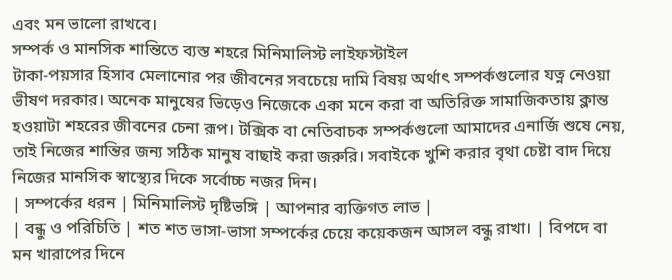এবং মন ভালো রাখবে।
সম্পর্ক ও মানসিক শান্তিতে ব্যস্ত শহরে মিনিমালিস্ট লাইফস্টাইল
টাকা-পয়সার হিসাব মেলানোর পর জীবনের সবচেয়ে দামি বিষয় অর্থাৎ সম্পর্কগুলোর যত্ন নেওয়া ভীষণ দরকার। অনেক মানুষের ভিড়েও নিজেকে একা মনে করা বা অতিরিক্ত সামাজিকতায় ক্লান্ত হওয়াটা শহরের জীবনের চেনা রূপ। টক্সিক বা নেতিবাচক সম্পর্কগুলো আমাদের এনার্জি শুষে নেয়, তাই নিজের শান্তির জন্য সঠিক মানুষ বাছাই করা জরুরি। সবাইকে খুশি করার বৃথা চেষ্টা বাদ দিয়ে নিজের মানসিক স্বাস্থ্যের দিকে সর্বোচ্চ নজর দিন।
| সম্পর্কের ধরন | মিনিমালিস্ট দৃষ্টিভঙ্গি | আপনার ব্যক্তিগত লাভ |
| বন্ধু ও পরিচিতি | শত শত ভাসা-ভাসা সম্পর্কের চেয়ে কয়েকজন আসল বন্ধু রাখা। | বিপদে বা মন খারাপের দিনে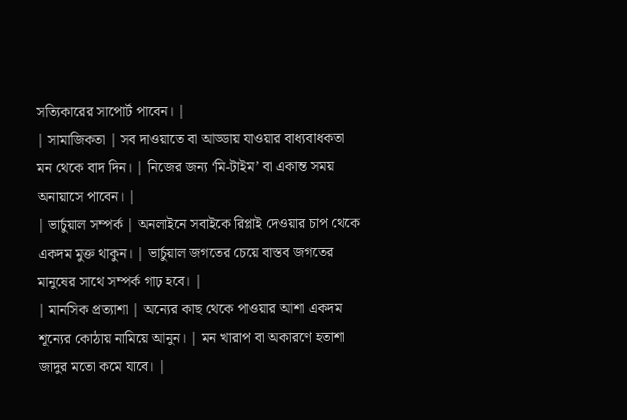সত্যিকারের সাপোর্ট পাবেন। |
| সামাজিকতা | সব দাওয়াতে বা আড্ডায় যাওয়ার বাধ্যবাধকতা মন থেকে বাদ দিন। | নিজের জন্য ‘মি-টাইম’ বা একান্ত সময় অনায়াসে পাবেন। |
| ভার্চুয়াল সম্পর্ক | অনলাইনে সবাইকে রিপ্লাই দেওয়ার চাপ থেকে একদম মুক্ত থাকুন। | ভার্চুয়াল জগতের চেয়ে বাস্তব জগতের মানুষের সাথে সম্পর্ক গাঢ় হবে। |
| মানসিক প্রত্যাশা | অন্যের কাছ থেকে পাওয়ার আশা একদম শূন্যের কোঠায় নামিয়ে আনুন। | মন খারাপ বা অকারণে হতাশা জাদুর মতো কমে যাবে। |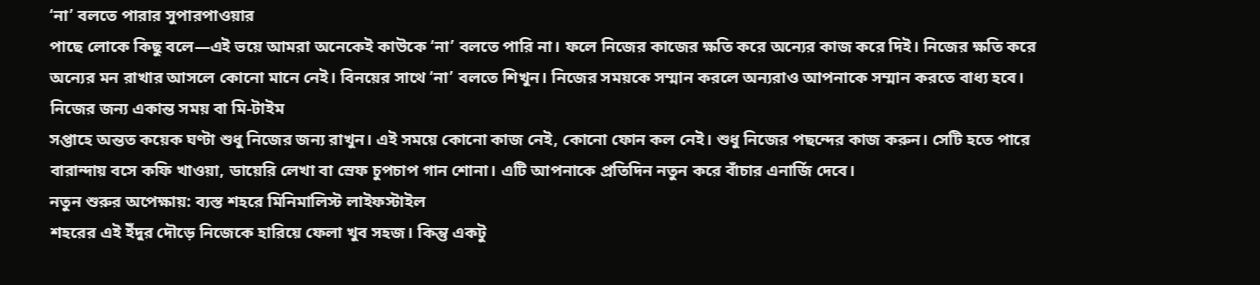‘না’ বলতে পারার সুপারপাওয়ার
পাছে লোকে কিছু বলে—এই ভয়ে আমরা অনেকেই কাউকে ‘না’ বলতে পারি না। ফলে নিজের কাজের ক্ষতি করে অন্যের কাজ করে দিই। নিজের ক্ষতি করে অন্যের মন রাখার আসলে কোনো মানে নেই। বিনয়ের সাথে ‘না’ বলতে শিখুন। নিজের সময়কে সম্মান করলে অন্যরাও আপনাকে সম্মান করতে বাধ্য হবে।
নিজের জন্য একান্ত সময় বা মি-টাইম
সপ্তাহে অন্তত কয়েক ঘণ্টা শুধু নিজের জন্য রাখুন। এই সময়ে কোনো কাজ নেই, কোনো ফোন কল নেই। শুধু নিজের পছন্দের কাজ করুন। সেটি হতে পারে বারান্দায় বসে কফি খাওয়া, ডায়েরি লেখা বা স্রেফ চুপচাপ গান শোনা। এটি আপনাকে প্রতিদিন নতুন করে বাঁচার এনার্জি দেবে।
নতুন শুরুর অপেক্ষায়: ব্যস্ত শহরে মিনিমালিস্ট লাইফস্টাইল
শহরের এই ইঁদুর দৌড়ে নিজেকে হারিয়ে ফেলা খুব সহজ। কিন্তু একটু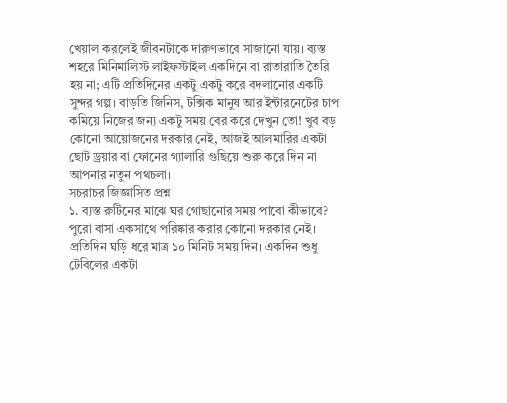খেয়াল করলেই জীবনটাকে দারুণভাবে সাজানো যায়। ব্যস্ত শহরে মিনিমালিস্ট লাইফস্টাইল একদিনে বা রাতারাতি তৈরি হয় না; এটি প্রতিদিনের একটু একটু করে বদলানোর একটি সুন্দর গল্প। বাড়তি জিনিস, টক্সিক মানুষ আর ইন্টারনেটের চাপ কমিয়ে নিজের জন্য একটু সময় বের করে দেখুন তো! খুব বড় কোনো আয়োজনের দরকার নেই, আজই আলমারির একটা ছোট ড্রয়ার বা ফোনের গ্যালারি গুছিয়ে শুরু করে দিন না আপনার নতুন পথচলা।
সচরাচর জিজ্ঞাসিত প্রশ্ন
১. ব্যস্ত রুটিনের মাঝে ঘর গোছানোর সময় পাবো কীভাবে?
পুরো বাসা একসাথে পরিষ্কার করার কোনো দরকার নেই। প্রতিদিন ঘড়ি ধরে মাত্র ১০ মিনিট সময় দিন। একদিন শুধু টেবিলের একটা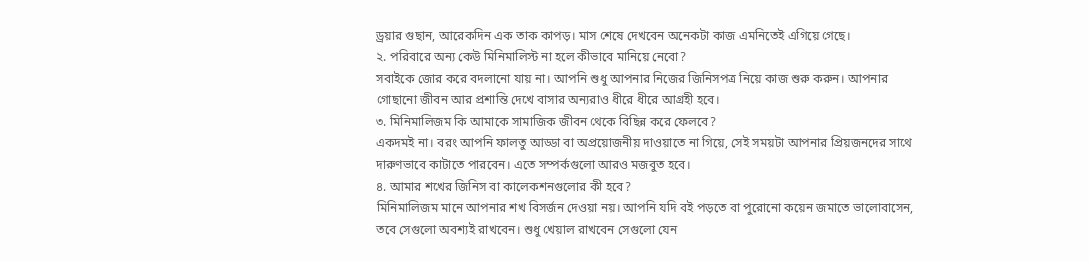ড্রয়ার গুছান, আরেকদিন এক তাক কাপড়। মাস শেষে দেখবেন অনেকটা কাজ এমনিতেই এগিয়ে গেছে।
২. পরিবারে অন্য কেউ মিনিমালিস্ট না হলে কীভাবে মানিয়ে নেবো?
সবাইকে জোর করে বদলানো যায় না। আপনি শুধু আপনার নিজের জিনিসপত্র নিয়ে কাজ শুরু করুন। আপনার গোছানো জীবন আর প্রশান্তি দেখে বাসার অন্যরাও ধীরে ধীরে আগ্রহী হবে।
৩. মিনিমালিজম কি আমাকে সামাজিক জীবন থেকে বিছিন্ন করে ফেলবে?
একদমই না। বরং আপনি ফালতু আড্ডা বা অপ্রয়োজনীয় দাওয়াতে না গিয়ে, সেই সময়টা আপনার প্রিয়জনদের সাথে দারুণভাবে কাটাতে পারবেন। এতে সম্পর্কগুলো আরও মজবুত হবে।
৪. আমার শখের জিনিস বা কালেকশনগুলোর কী হবে?
মিনিমালিজম মানে আপনার শখ বিসর্জন দেওয়া নয়। আপনি যদি বই পড়তে বা পুরোনো কয়েন জমাতে ভালোবাসেন, তবে সেগুলো অবশ্যই রাখবেন। শুধু খেয়াল রাখবেন সেগুলো যেন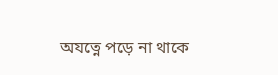অযত্নে পড়ে না থাকে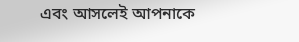এবং আসলেই আপনাকে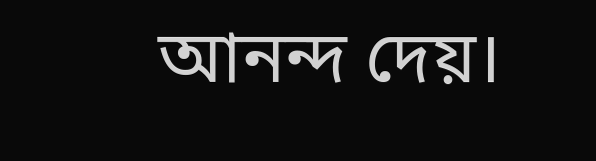আনন্দ দেয়।